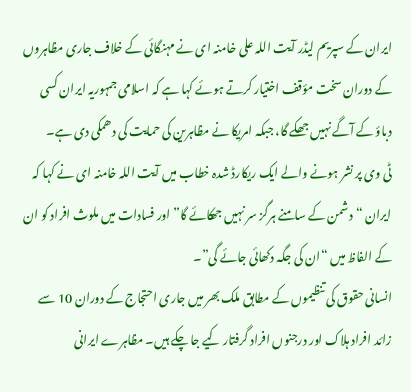ایران کے سپریم لیڈر آیت اللہ علی خامنہ ای نے مہنگائی کے خلاف جاری مظاہروں کے دوران سخت مؤقف اختیار کرتے ہوئے کہا ہے کہ اسلامی جمہوریہ ایران کسی دباؤ کے آگے نہیں جھکے گا، جبکہ امریکا نے مظاہرین کی حمایت کی دھمکی دی ہے۔
ٹی وی پر نشر ہونے والے ایک ریکارڈ شدہ خطاب میں آیت اللہ خامنہ ای نے کہا کہ ایران “دشمن کے سامنے ہرگز سر نہیں جھکائے گا” اور فسادات میں ملوث افراد کو ان کے الفاظ میں “ان کی جگہ دکھائی جائے گی”۔
انسانی حقوق کی تنظیموں کے مطابق ملک بھر میں جاری احتجاج کے دوران 10 سے زائد افراد ہلاک اور درجنوں افراد گرفتار کیے جا چکے ہیں۔ مظاہرے ایرانی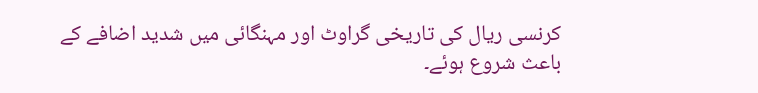کرنسی ریال کی تاریخی گراوٹ اور مہنگائی میں شدید اضافے کے باعث شروع ہوئے۔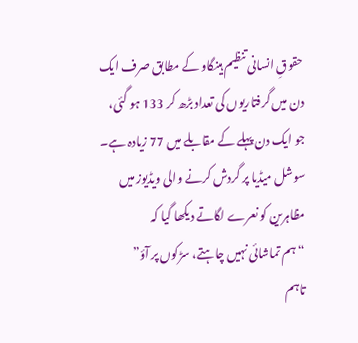حقوقِ انسانی تنظیم ہینگاو کے مطابق صرف ایک دن میں گرفتاریوں کی تعداد بڑھ کر 133 ہو گئی، جو ایک دن پہلے کے مقابلے میں 77 زیادہ ہے۔
سوشل میڈیا پر گردش کرنے والی ویڈیوز میں مظاہرین کو نعرے لگاتے دیکھا گیا کہ
“ہم تماشائی نہیں چاہتے، سڑکوں پر آؤ”
تاہم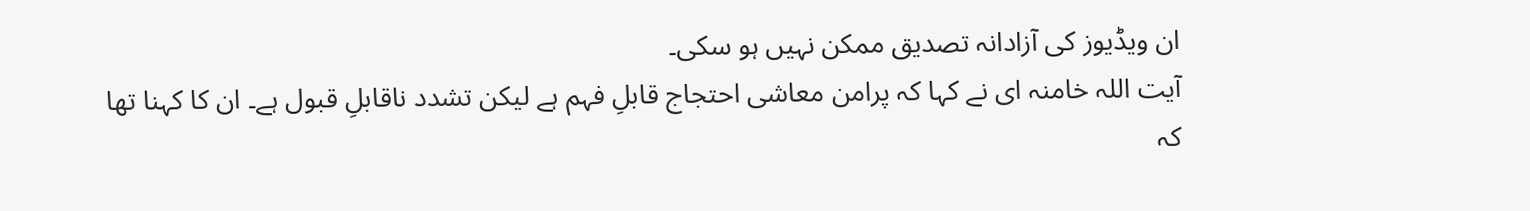ان ویڈیوز کی آزادانہ تصدیق ممکن نہیں ہو سکی۔
آیت اللہ خامنہ ای نے کہا کہ پرامن معاشی احتجاج قابلِ فہم ہے لیکن تشدد ناقابلِ قبول ہے۔ ان کا کہنا تھا کہ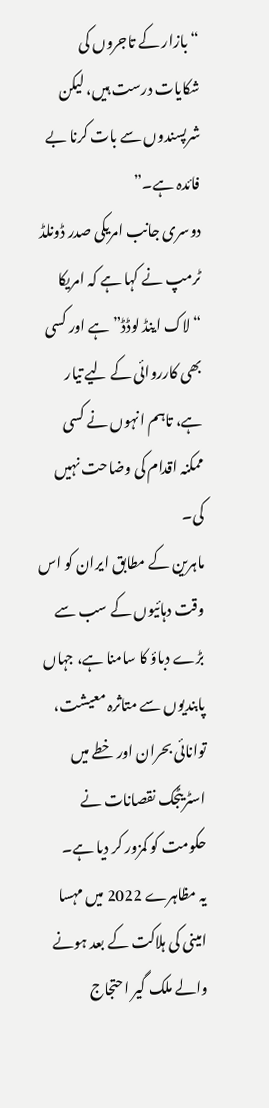“بازار کے تاجروں کی شکایات درست ہیں، لیکن شرپسندوں سے بات کرنا بے فائدہ ہے۔”
دوسری جانب امریکی صدر ڈونلڈ ٹرمپ نے کہا ہے کہ امریکا “لاک اینڈ لوڈڈ” ہے اور کسی بھی کارروائی کے لیے تیار ہے، تاہم انہوں نے کسی ممکنہ اقدام کی وضاحت نہیں کی۔
ماہرین کے مطابق ایران کو اس وقت دہائیوں کے سب سے بڑے دباؤ کا سامنا ہے، جہاں پابندیوں سے متاثرہ معیشت، توانائی بحران اور خطے میں اسٹریٹجک نقصانات نے حکومت کو کمزور کر دیا ہے۔
یہ مظاہرے 2022 میں مہسا امینی کی ہلاکت کے بعد ہونے والے ملک گیر احتجاج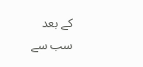کے بعد سب سے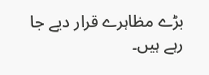بڑے مظاہرے قرار دیے جا رہے ہیں۔